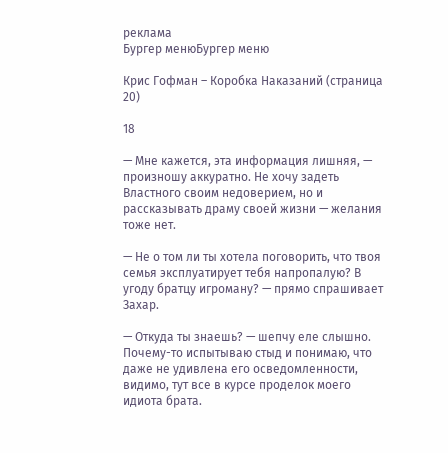реклама
Бургер менюБургер меню

Крис Гофман – Коробка Наказаний (страница 20)

18

— Мне кажется, эта информация лишняя, — произношу аккуратно. Не хочу задеть Властного своим недоверием, но и рассказывать драму своей жизни — желания тоже нет.

— Не о том ли ты хотела поговорить, что твоя семья эксплуатирует тебя напропалую? В угоду братцу игроману? — прямо спрашивает Захар.

— Откуда ты знаешь? — шепчу еле слышно. Почему-то испытываю стыд и понимаю, что даже не удивлена его осведомленности, видимо, тут все в курсе проделок моего идиота брата.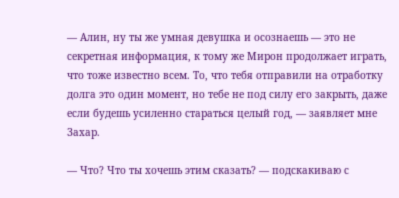— Алин, ну ты же умная девушка и осознаешь — это не секретная информация, к тому же Мирон продолжает играть, что тоже известно всем. То, что тебя отправили на отработку долга это один момент, но тебе не под силу его закрыть, даже если будешь усиленно стараться целый год, — заявляет мне Захар.

— Что? Что ты хочешь этим сказать? — подскакиваю с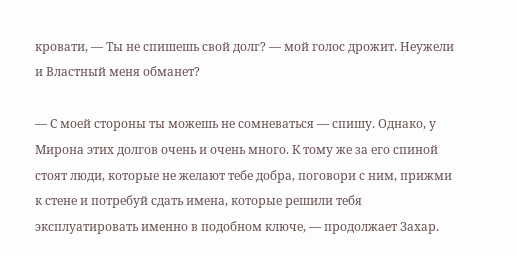кровати, — Ты не спишешь свой долг? — мой голос дрожит. Неужели и Властный меня обманет?

— С моей стороны ты можешь не сомневаться — спишу. Однако, у Мирона этих долгов очень и очень много. К тому же за его спиной стоят люди, которые не желают тебе добра, поговори с ним, прижми к стене и потребуй сдать имена, которые решили тебя эксплуатировать именно в подобном ключе, — продолжает Захар.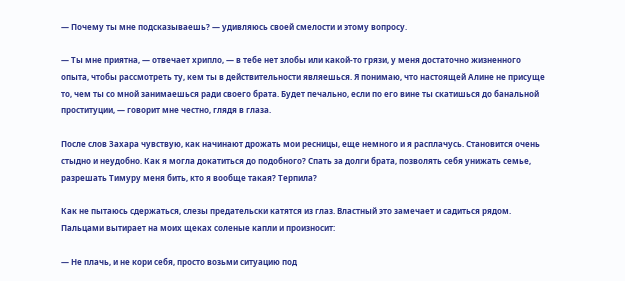— Почему ты мне подсказываешь? — удивляюсь своей смелости и этому вопросу.

— Ты мне приятна, — отвечает хрипло, — в тебе нет злобы или какой-то грязи, у меня достаточно жизненного опыта, чтобы рассмотреть ту, кем ты в действительности являешься. Я понимаю, что настоящей Алине не присуще то, чем ты со мной занимаешься ради своего брата. Будет печально, если по его вине ты скатишься до банальной проституции, — говорит мне честно, глядя в глаза.

После слов Захара чувствую, как начинают дрожать мои ресницы, еще немного и я расплачусь. Становится очень стыдно и неудобно. Как я могла докатиться до подобного? Спать за долги брата, позволять себя унижать семье, разрешать Тимуру меня бить, кто я вообще такая? Терпила?

Как не пытаюсь сдержаться, слезы предательски катятся из глаз. Властный это замечает и садиться рядом. Пальцами вытирает на моих щеках соленые капли и произносит:

— Не плачь, и не кори себя, просто возьми ситуацию под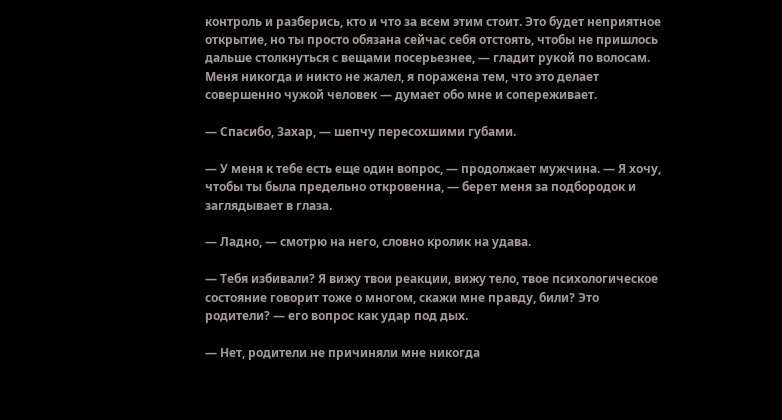контроль и разберись, кто и что за всем этим стоит. Это будет неприятное открытие, но ты просто обязана сейчас себя отстоять, чтобы не пришлось дальше столкнуться с вещами посерьезнее, — гладит рукой по волосам. Меня никогда и никто не жалел, я поражена тем, что это делает совершенно чужой человек — думает обо мне и сопереживает.

— Спасибо, Захар, — шепчу пересохшими губами.

— У меня к тебе есть еще один вопрос, — продолжает мужчина. — Я хочу, чтобы ты была предельно откровенна, — берет меня за подбородок и заглядывает в глаза.

— Ладно, — смотрю на него, словно кролик на удава.

— Тебя избивали? Я вижу твои реакции, вижу тело, твое психологическое состояние говорит тоже о многом, скажи мне правду, били? Это родители? — его вопрос как удар под дых.

— Нет, родители не причиняли мне никогда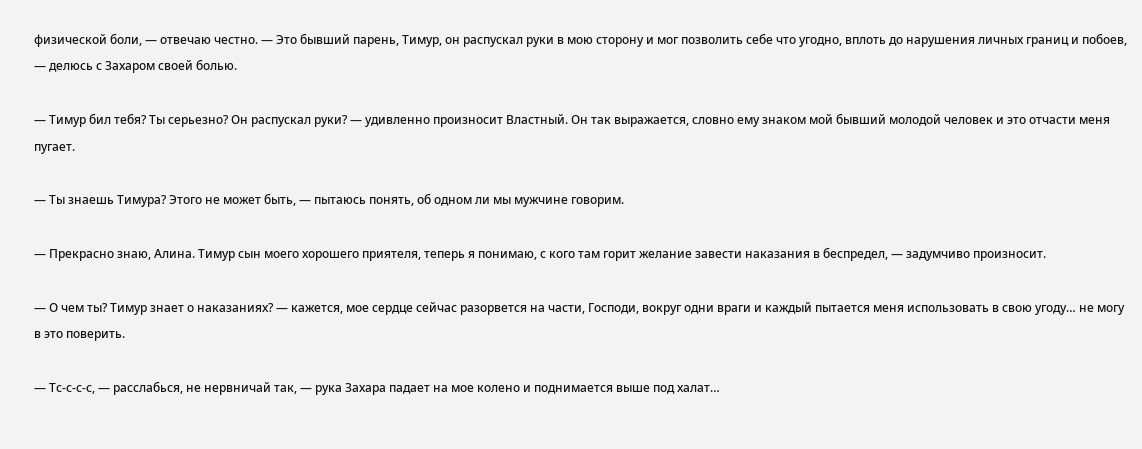физической боли, — отвечаю честно. — Это бывший парень, Тимур, он распускал руки в мою сторону и мог позволить себе что угодно, вплоть до нарушения личных границ и побоев, — делюсь с Захаром своей болью.

— Тимур бил тебя? Ты серьезно? Он распускал руки? — удивленно произносит Властный. Он так выражается, словно ему знаком мой бывший молодой человек и это отчасти меня пугает.

— Ты знаешь Тимура? Этого не может быть, — пытаюсь понять, об одном ли мы мужчине говорим.

— Прекрасно знаю, Алина. Тимур сын моего хорошего приятеля, теперь я понимаю, с кого там горит желание завести наказания в беспредел, — задумчиво произносит.

— О чем ты? Тимур знает о наказаниях? — кажется, мое сердце сейчас разорвется на части, Господи, вокруг одни враги и каждый пытается меня использовать в свою угоду… не могу в это поверить.

— Тс-с-с-с, — расслабься, не нервничай так, — рука Захара падает на мое колено и поднимается выше под халат…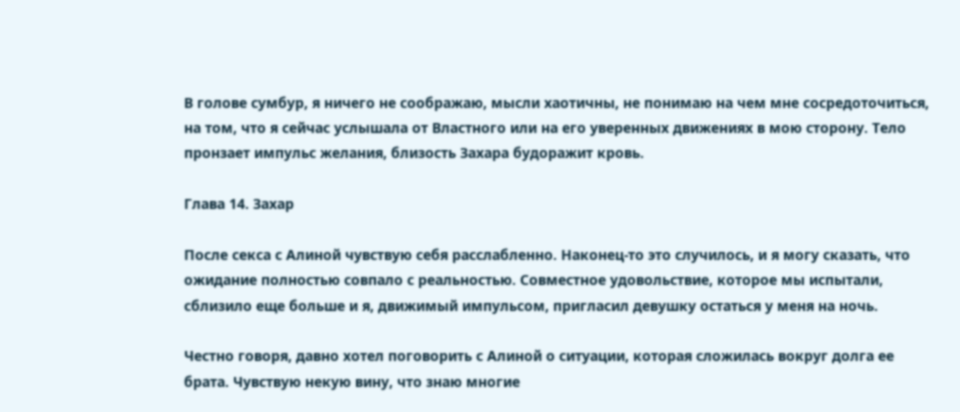В голове сумбур, я ничего не соображаю, мысли хаотичны, не понимаю на чем мне сосредоточиться, на том, что я сейчас услышала от Властного или на его уверенных движениях в мою сторону. Тело пронзает импульс желания, близость Захара будоражит кровь.

Глава 14. Захар

После секса с Алиной чувствую себя расслабленно. Наконец-то это случилось, и я могу сказать, что ожидание полностью совпало с реальностью. Совместное удовольствие, которое мы испытали, сблизило еще больше и я, движимый импульсом, пригласил девушку остаться у меня на ночь.

Честно говоря, давно хотел поговорить с Алиной о ситуации, которая сложилась вокруг долга ее брата. Чувствую некую вину, что знаю многие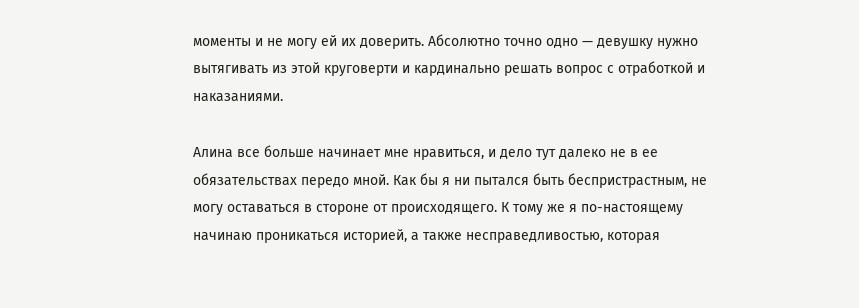моменты и не могу ей их доверить. Абсолютно точно одно — девушку нужно вытягивать из этой круговерти и кардинально решать вопрос с отработкой и наказаниями.

Алина все больше начинает мне нравиться, и дело тут далеко не в ее обязательствах передо мной. Как бы я ни пытался быть беспристрастным, не могу оставаться в стороне от происходящего. К тому же я по-настоящему начинаю проникаться историей, а также несправедливостью, которая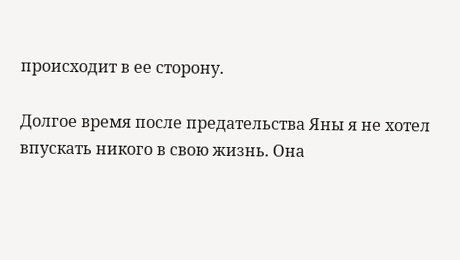происходит в ее сторону.

Долгое время после предательства Яны я не хотел впускать никого в свою жизнь. Она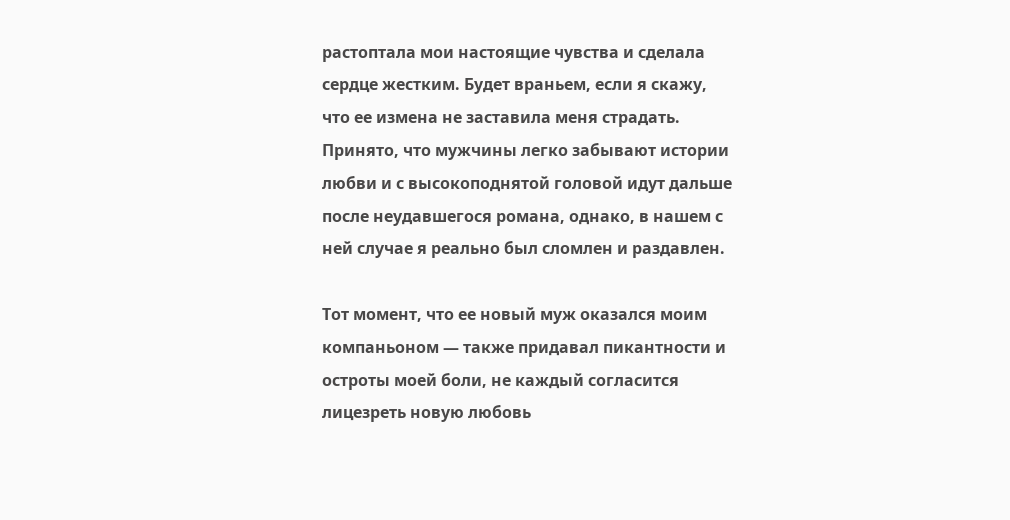растоптала мои настоящие чувства и сделала сердце жестким. Будет враньем, если я скажу, что ее измена не заставила меня страдать. Принято, что мужчины легко забывают истории любви и с высокоподнятой головой идут дальше после неудавшегося романа, однако, в нашем с ней случае я реально был сломлен и раздавлен.

Тот момент, что ее новый муж оказался моим компаньоном — также придавал пикантности и остроты моей боли, не каждый согласится лицезреть новую любовь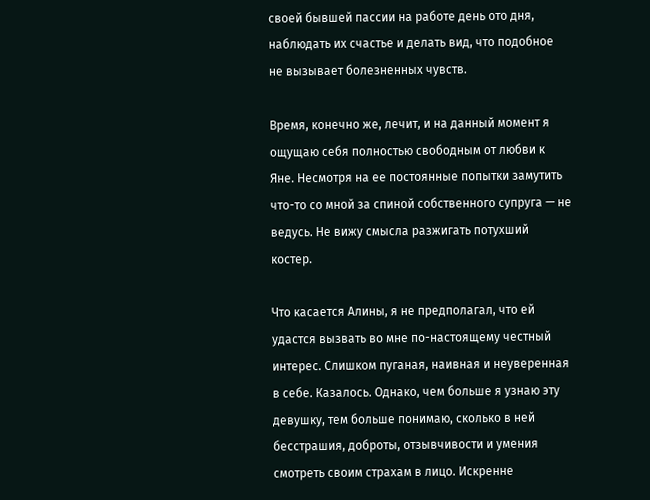своей бывшей пассии на работе день ото дня, наблюдать их счастье и делать вид, что подобное не вызывает болезненных чувств.

Время, конечно же, лечит, и на данный момент я ощущаю себя полностью свободным от любви к Яне. Несмотря на ее постоянные попытки замутить что-то со мной за спиной собственного супруга — не ведусь. Не вижу смысла разжигать потухший костер.

Что касается Алины, я не предполагал, что ей удастся вызвать во мне по-настоящему честный интерес. Слишком пуганая, наивная и неуверенная в себе. Казалось. Однако, чем больше я узнаю эту девушку, тем больше понимаю, сколько в ней бесстрашия, доброты, отзывчивости и умения смотреть своим страхам в лицо. Искренне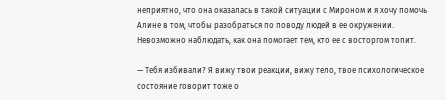неприятно, что она оказалась в такой ситуации с Мироном и я хочу помочь Алине в том, чтобы разобраться по поводу людей в ее окружении. Невозможно наблюдать, как она помогает тем, кто ее с восторгом топит.

— Тебя избивали? Я вижу твои реакции, вижу тело, твое психологическое состояние говорит тоже о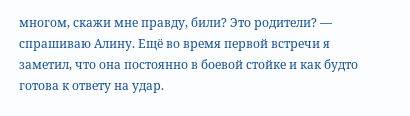многом, скажи мне правду, били? Это родители? — спрашиваю Алину. Ещё во время первой встречи я заметил, что она постоянно в боевой стойке и как будто готова к ответу на удар.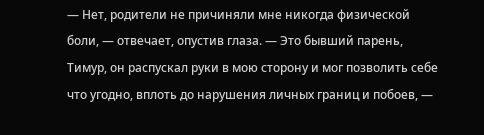— Нет, родители не причиняли мне никогда физической боли, — отвечает, опустив глаза. — Это бывший парень, Тимур, он распускал руки в мою сторону и мог позволить себе что угодно, вплоть до нарушения личных границ и побоев, —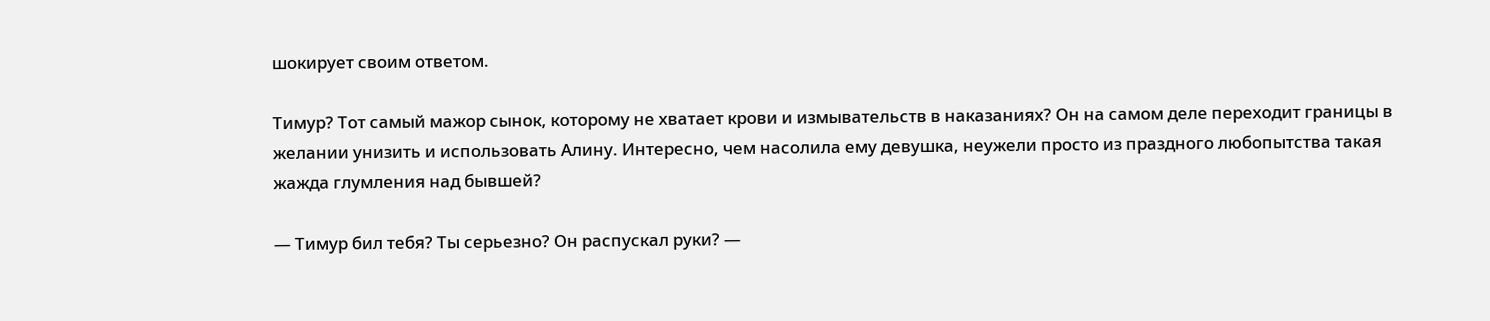шокирует своим ответом.

Тимур? Тот самый мажор сынок, которому не хватает крови и измывательств в наказаниях? Он на самом деле переходит границы в желании унизить и использовать Алину. Интересно, чем насолила ему девушка, неужели просто из праздного любопытства такая жажда глумления над бывшей?

— Тимур бил тебя? Ты серьезно? Он распускал руки? —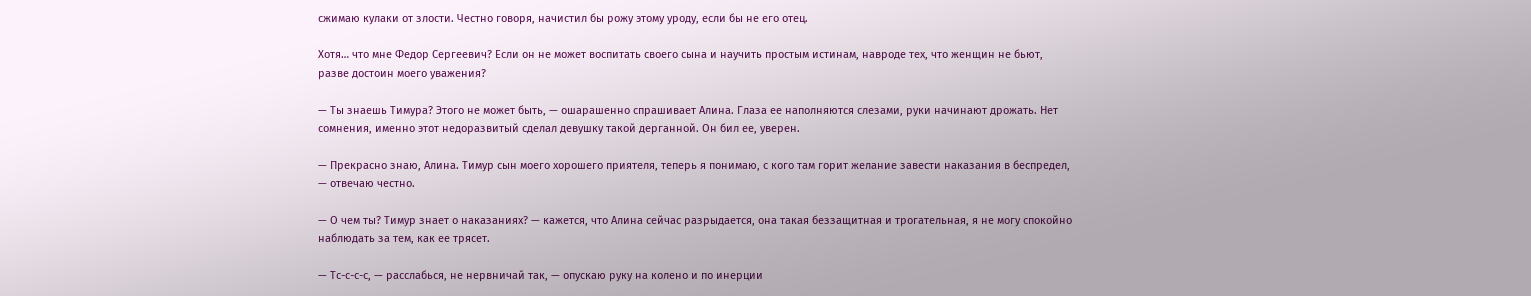сжимаю кулаки от злости. Честно говоря, начистил бы рожу этому уроду, если бы не его отец.

Хотя… что мне Федор Сергеевич? Если он не может воспитать своего сына и научить простым истинам, навроде тех, что женщин не бьют, разве достоин моего уважения?

— Ты знаешь Тимура? Этого не может быть, — ошарашенно спрашивает Алина. Глаза ее наполняются слезами, руки начинают дрожать. Нет сомнения, именно этот недоразвитый сделал девушку такой дерганной. Он бил ее, уверен.

— Прекрасно знаю, Алина. Тимур сын моего хорошего приятеля, теперь я понимаю, с кого там горит желание завести наказания в беспредел, — отвечаю честно.

— О чем ты? Тимур знает о наказаниях? — кажется, что Алина сейчас разрыдается, она такая беззащитная и трогательная, я не могу спокойно наблюдать за тем, как ее трясет.

— Тс-с-с-с, — расслабься, не нервничай так, — опускаю руку на колено и по инерции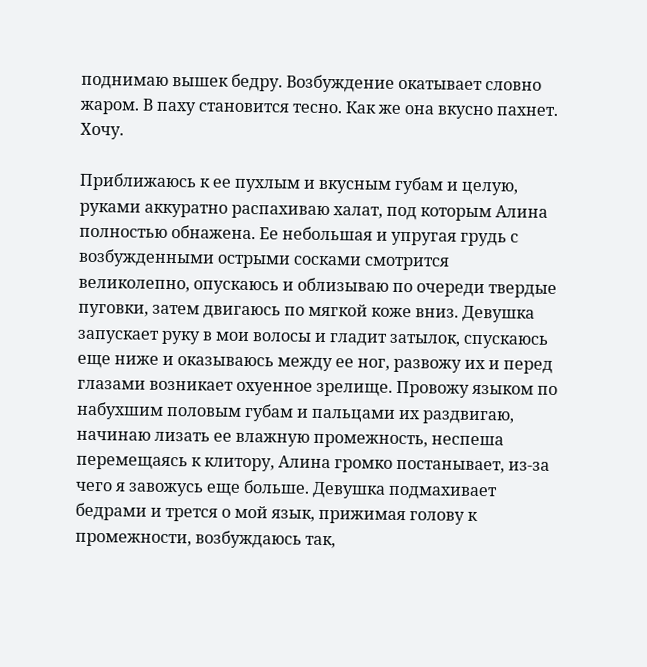поднимаю вышек бедру. Возбуждение окатывает словно жаром. В паху становится тесно. Как же она вкусно пахнет. Хочу.

Приближаюсь к ее пухлым и вкусным губам и целую, руками аккуратно распахиваю халат, под которым Алина полностью обнажена. Ее небольшая и упругая грудь с возбужденными острыми сосками смотрится великолепно, опускаюсь и облизываю по очереди твердые пуговки, затем двигаюсь по мягкой коже вниз. Девушка запускает руку в мои волосы и гладит затылок, спускаюсь еще ниже и оказываюсь между ее ног, развожу их и перед глазами возникает охуенное зрелище. Провожу языком по набухшим половым губам и пальцами их раздвигаю, начинаю лизать ее влажную промежность, неспеша перемещаясь к клитору, Алина громко постанывает, из-за чего я завожусь еще больше. Девушка подмахивает бедрами и трется о мой язык, прижимая голову к промежности, возбуждаюсь так,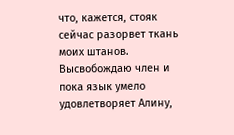что, кажется, стояк сейчас разорвет ткань моих штанов. Высвобождаю член и пока язык умело удовлетворяет Алину,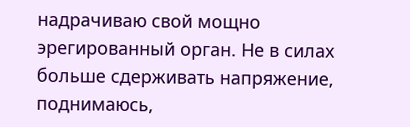надрачиваю свой мощно эрегированный орган. Не в силах больше сдерживать напряжение, поднимаюсь,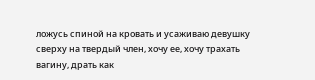ложусь спиной на кровать и усаживаю девушку сверху на твердый член, хочу ее, хочу трахать вагину, драть как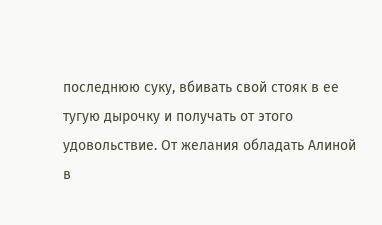последнюю суку, вбивать свой стояк в ее тугую дырочку и получать от этого удовольствие. От желания обладать Алиной в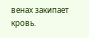венах закипает кровь.